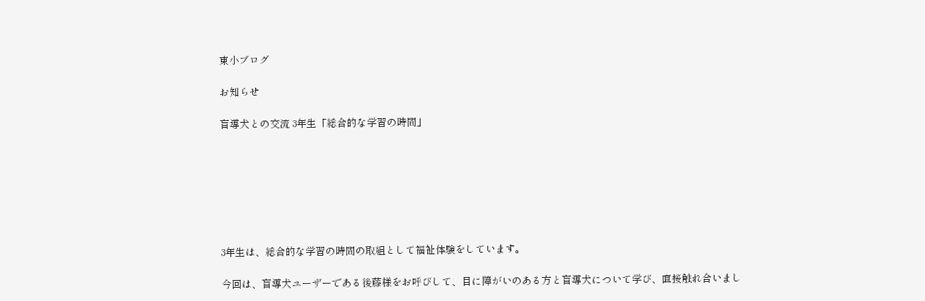東小ブログ

お知らせ

盲導犬との交流 3年生「総合的な学習の時間」







3年生は、総合的な学習の時間の取組として福祉体験をしています。

今回は、盲導犬ユーザーである後藤様をお呼びして、目に障がいのある方と盲導犬について学び、直接触れ合いまし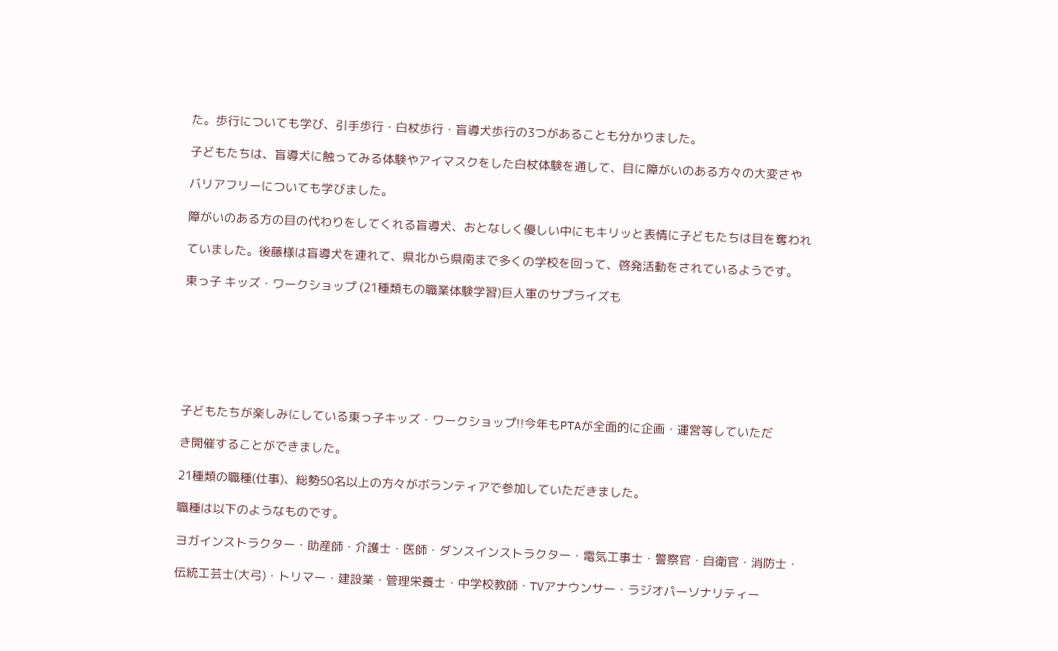た。歩行についても学び、引手歩行・白杖歩行・盲導犬歩行の3つがあることも分かりました。

子どもたちは、盲導犬に触ってみる体験やアイマスクをした白杖体験を通して、目に障がいのある方々の大変さや

バリアフリーについても学びました。

障がいのある方の目の代わりをしてくれる盲導犬、おとなしく優しい中にもキリッと表情に子どもたちは目を奪われ

ていました。後藤様は盲導犬を連れて、県北から県南まで多くの学校を回って、啓発活動をされているようです。

東っ子 キッズ・ワークショップ (21種類もの職業体験学習)巨人軍のサプライズも







子どもたちが楽しみにしている東っ子キッズ・ワークショップ!!今年もPTAが全面的に企画・運営等していただ

き開催することができました。

21種類の職種(仕事)、総勢50名以上の方々がボランティアで参加していただきました。

職種は以下のようなものです。

ヨガインストラクター・助産師・介護士・医師・ダンスインストラクター・電気工事士・警察官・自衛官・消防士・

伝統工芸士(大弓)・トリマー・建設業・管理栄養士・中学校教師・TVアナウンサー・ラジオパーソナリティー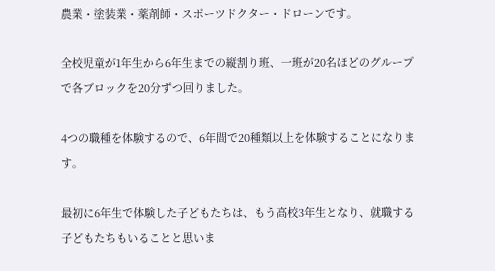農業・塗装業・薬剤師・スポーツドクター・ドローンです。

全校児童が1年生から6年生までの縦割り班、一班が20名ほどのグループで各ブロックを20分ずつ回りました。

4つの職種を体験するので、6年間で20種類以上を体験することになります。

最初に6年生で体験した子どもたちは、もう高校3年生となり、就職する子どもたちもいることと思いま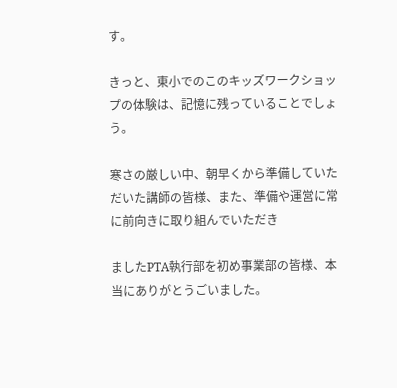す。

きっと、東小でのこのキッズワークショップの体験は、記憶に残っていることでしょう。

寒さの厳しい中、朝早くから準備していただいた講師の皆様、また、準備や運営に常に前向きに取り組んでいただき

ましたPTA執行部を初め事業部の皆様、本当にありがとうごいました。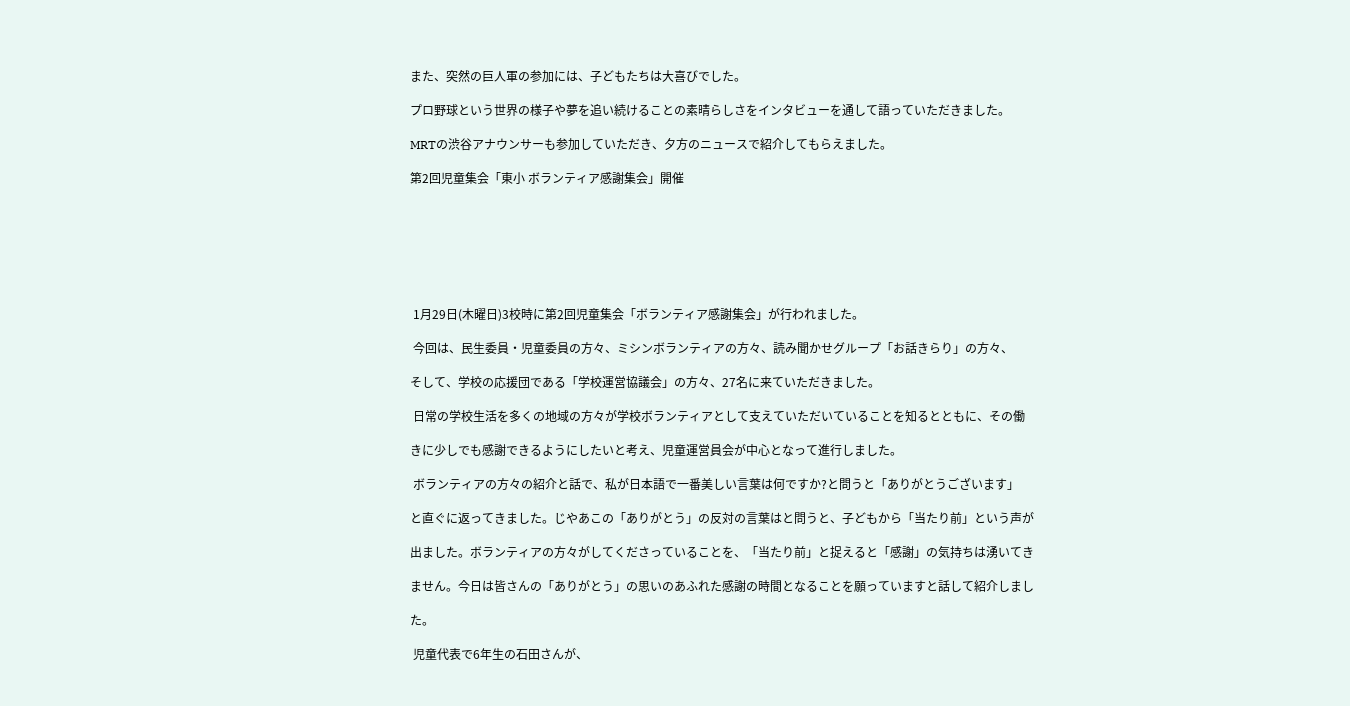また、突然の巨人軍の参加には、子どもたちは大喜びでした。

プロ野球という世界の様子や夢を追い続けることの素晴らしさをインタビューを通して語っていただきました。

MRTの渋谷アナウンサーも参加していただき、夕方のニュースで紹介してもらえました。

第2回児童集会「東小 ボランティア感謝集会」開催







 1月29日(木曜日)3校時に第2回児童集会「ボランティア感謝集会」が行われました。

 今回は、民生委員・児童委員の方々、ミシンボランティアの方々、読み聞かせグループ「お話きらり」の方々、

そして、学校の応援団である「学校運営協議会」の方々、27名に来ていただきました。

 日常の学校生活を多くの地域の方々が学校ボランティアとして支えていただいていることを知るとともに、その働

きに少しでも感謝できるようにしたいと考え、児童運営員会が中心となって進行しました。

 ボランティアの方々の紹介と話で、私が日本語で一番美しい言葉は何ですか?と問うと「ありがとうございます」

と直ぐに返ってきました。じやあこの「ありがとう」の反対の言葉はと問うと、子どもから「当たり前」という声が

出ました。ボランティアの方々がしてくださっていることを、「当たり前」と捉えると「感謝」の気持ちは湧いてき

ません。今日は皆さんの「ありがとう」の思いのあふれた感謝の時間となることを願っていますと話して紹介しまし

た。

 児童代表で6年生の石田さんが、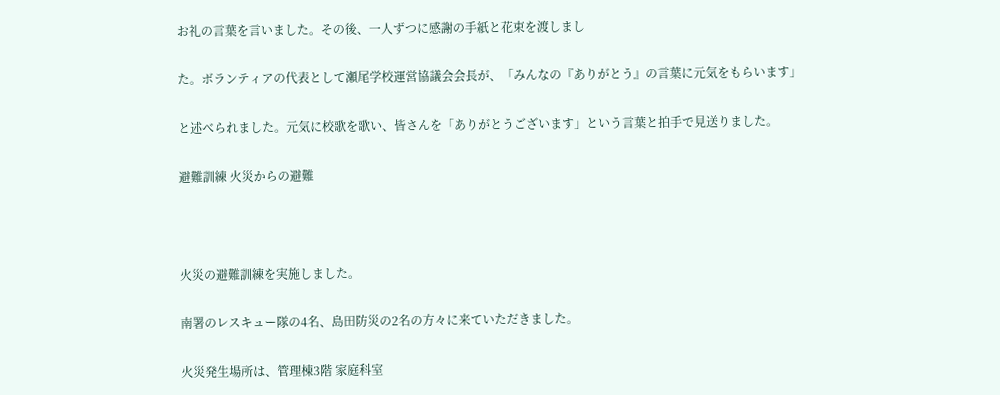お礼の言葉を言いました。その後、一人ずつに感謝の手紙と花束を渡しまし

た。ボランティアの代表として瀬尾学校運営協議会会長が、「みんなの『ありがとう』の言葉に元気をもらいます」

と述べられました。元気に校歌を歌い、皆さんを「ありがとうございます」という言葉と拍手で見送りました。

避難訓練 火災からの避難



火災の避難訓練を実施しました。

南署のレスキュー隊の4名、島田防災の2名の方々に来ていただきました。

火災発生場所は、管理棟3階 家庭科室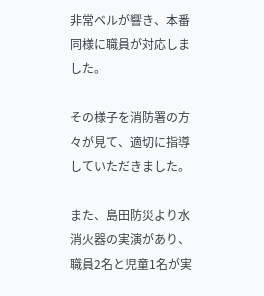非常ベルが響き、本番同様に職員が対応しました。

その様子を消防署の方々が見て、適切に指導していただきました。

また、島田防災より水消火器の実演があり、職員2名と児童1名が実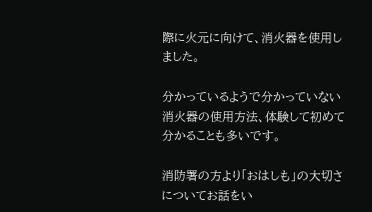際に火元に向けて、消火器を使用しました。

分かっているようで分かっていない消火器の使用方法、体験して初めて分かることも多いです。

消防署の方より「おはしも」の大切さについてお話をい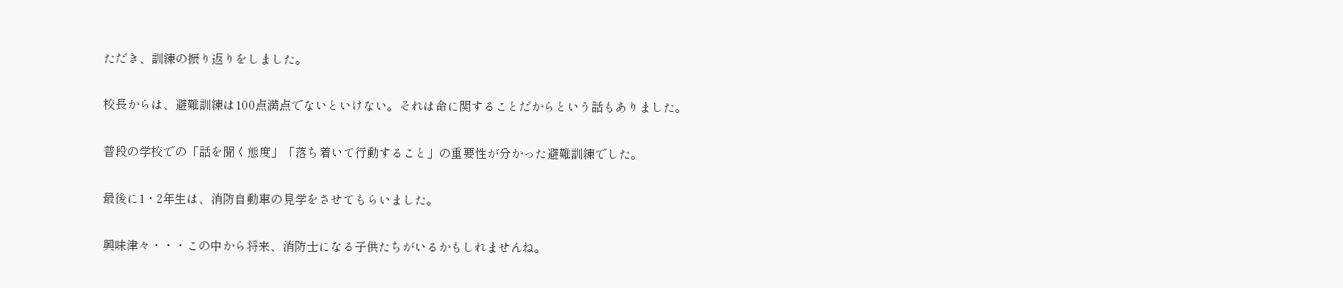ただき、訓練の振り返りをしました。

校長からは、避難訓練は100点満点でないといけない。それは命に関することだからという話もありました。

普段の学校での「話を聞く態度」「落ち着いて行動すること」の重要性が分かった避難訓練でした。

最後に1・2年生は、消防自動車の見学をさせてもらいました。

興味津々・・・この中から将来、消防士になる子供たちがいるかもしれませんね。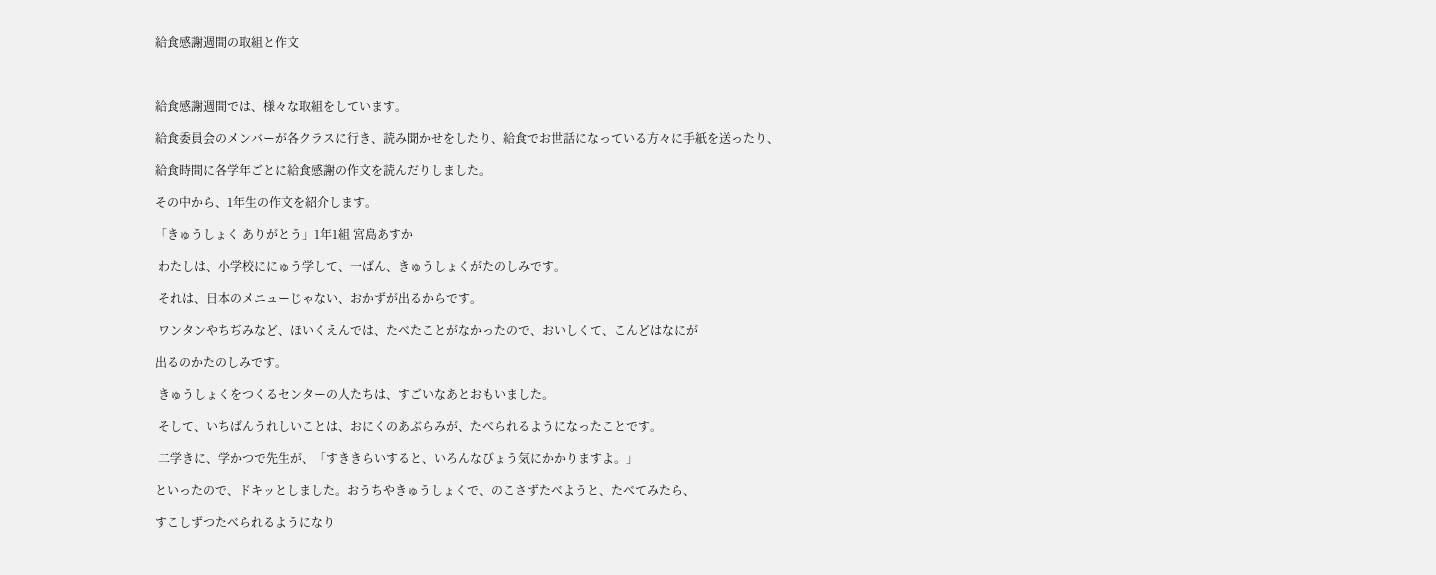給食感謝週間の取組と作文



給食感謝週間では、様々な取組をしています。

給食委員会のメンバーが各クラスに行き、読み聞かせをしたり、給食でお世話になっている方々に手紙を送ったり、

給食時間に各学年ごとに給食感謝の作文を読んだりしました。

その中から、1年生の作文を紹介します。

「きゅうしょく ありがとう」1年1組 宮島あすか

 わたしは、小学校ににゅう学して、一ばん、きゅうしょくがたのしみです。

 それは、日本のメニューじゃない、おかずが出るからです。

 ワンタンやちぢみなど、ほいくえんでは、たべたことがなかったので、おいしくて、こんどはなにが

出るのかたのしみです。

 きゅうしょくをつくるセンターの人たちは、すごいなあとおもいました。

 そして、いちばんうれしいことは、おにくのあぶらみが、たべられるようになったことです。

 二学きに、学かつで先生が、「すききらいすると、いろんなびょう気にかかりますよ。」

といったので、ドキッとしました。おうちやきゅうしょくで、のこさずたべようと、たべてみたら、

すこしずつたべられるようになり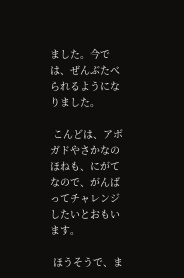ました。今では、ぜんぶたべられるようになりました。

 こんどは、アボガドやさかなのほねも、にがてなので、がんばってチャレンジしたいとおもいます。

 ほうそうで、ま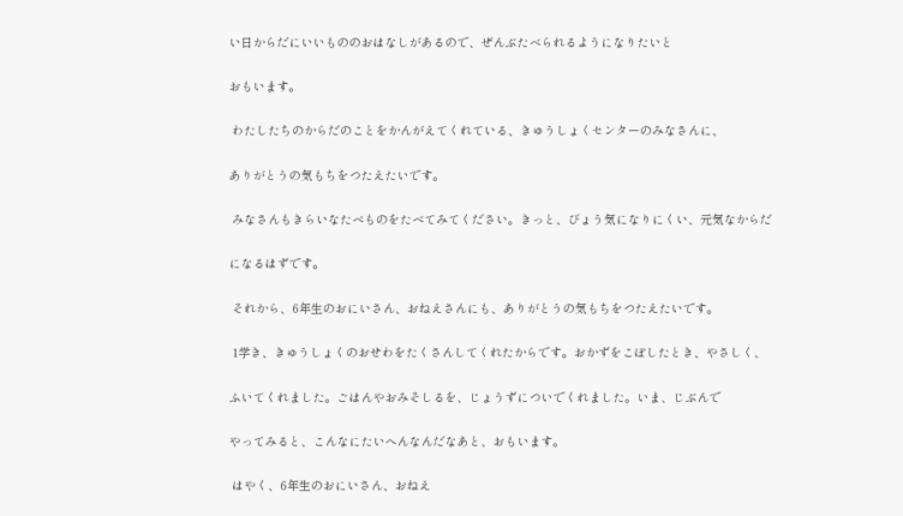い日からだにいいもののおはなしがあるので、ぜんぶたべられるようになりたいと

おもいます。

 わたしたちのからだのことをかんがえてくれている、きゅうしょくセンターのみなさんに、

ありがとうの気もちをつたえたいです。

 みなさんもきらいなたべものをたべてみてください。きっと、びょう気になりにくい、元気なからだ

になるはずです。

 それから、6年生のおにいさん、おねえさんにも、ありがとうの気もちをつたえたいです。

 1学き、きゅうしょくのおせわをたくさんしてくれたからです。おかずをこぼしたとき、やさしく、

ふいてくれました。ごはんやおみそしるを、じょうずについでくれました。いま、じぶんで

やってみると、こんなにたいへんなんだなあと、おもいます。

 はやく、6年生のおにいさん、おねえ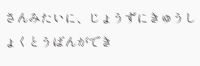さんみたいに、じょうずにきゅうしょくとうばんができ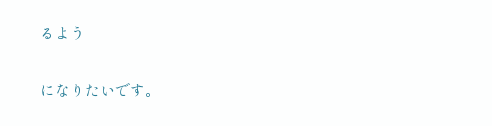るよう

になりたいです。